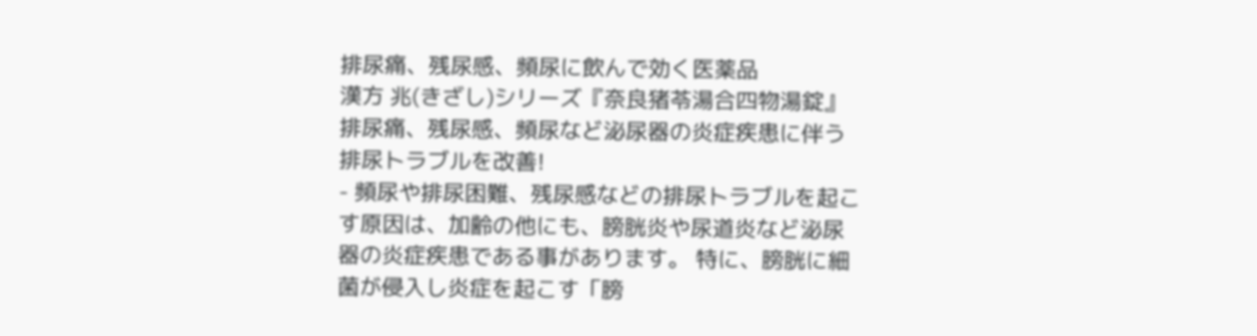排尿痛、残尿感、頻尿に飲んで効く医薬品
漢方 兆(きざし)シリーズ『奈良猪苓湯合四物湯錠』
排尿痛、残尿感、頻尿など泌尿器の炎症疾患に伴う
排尿トラブルを改善!
- 頻尿や排尿困難、残尿感などの排尿トラブルを起こす原因は、加齢の他にも、膀胱炎や尿道炎など泌尿器の炎症疾患である事があります。 特に、膀胱に細菌が侵入し炎症を起こす「膀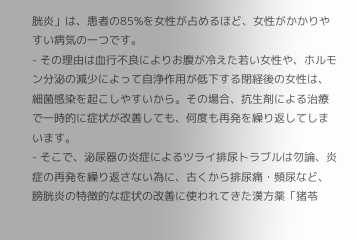胱炎」は、患者の85%を女性が占めるほど、女性がかかりやすい病気の一つです。
- その理由は血行不良によりお腹が冷えた若い女性や、ホルモン分泌の減少によって自浄作用が低下する閉経後の女性は、 細菌感染を起こしやすいから。その場合、抗生剤による治療で一時的に症状が改善しても、何度も再発を繰り返してしまいます。
- そこで、泌尿器の炎症によるツライ排尿トラブルは勿論、炎症の再発を繰り返さない為に、古くから排尿痛・頻尿など、 膀胱炎の特徴的な症状の改善に使われてきた漢方薬「猪苓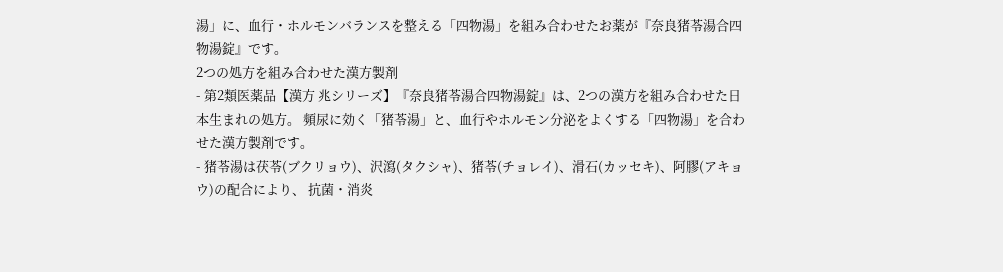湯」に、血行・ホルモンバランスを整える「四物湯」を組み合わせたお薬が『奈良猪苓湯合四物湯錠』です。
2つの処方を組み合わせた漢方製剤
- 第2類医薬品【漢方 兆シリーズ】『奈良猪苓湯合四物湯錠』は、2つの漢方を組み合わせた日本生まれの処方。 頻尿に効く「猪苓湯」と、血行やホルモン分泌をよくする「四物湯」を合わせた漢方製剤です。
- 猪苓湯は茯苓(ブクリョウ)、沢瀉(タクシャ)、猪苓(チョレイ)、滑石(カッセキ)、阿膠(アキョウ)の配合により、 抗菌・消炎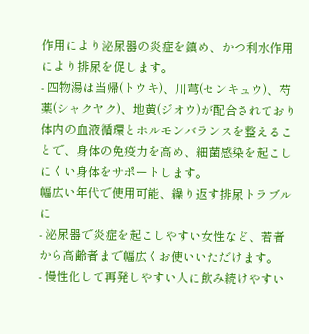作用により泌尿器の炎症を鎮め、かつ利水作用により排尿を促します。
- 四物湯は当帰(トウキ)、川芎(センキュウ)、芍薬(シャクヤク)、地黄(ジオウ)が配合されており 体内の血液循環とホルモンバランスを整えることで、身体の免疫力を高め、細菌感染を起こしにくい身体をサポートします。
幅広い年代で使用可能、繰り返す排尿トラブルに
- 泌尿器で炎症を起こしやすい女性など、若者から高齢者まで幅広くお使いいただけます。
- 慢性化して再発しやすい人に飲み続けやすい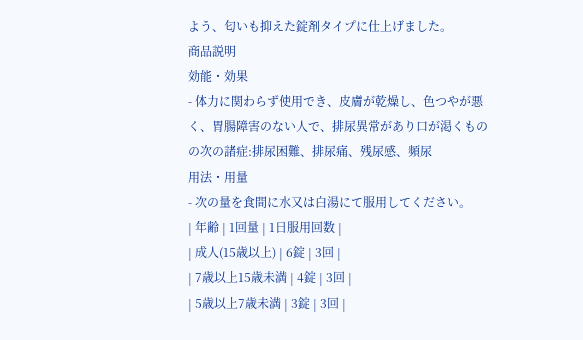よう、匂いも抑えた錠剤タイプに仕上げました。
商品説明
効能・効果
- 体力に関わらず使用でき、皮膚が乾燥し、色つやが悪く、胃腸障害のない人で、排尿異常があり口が渇くものの次の諸症:排尿困難、排尿痛、残尿感、頻尿
用法・用量
- 次の量を食間に水又は白湯にて服用してください。
| 年齢 | 1回量 | 1日服用回数 |
| 成人(15歳以上) | 6錠 | 3回 |
| 7歳以上15歳未満 | 4錠 | 3回 |
| 5歳以上7歳未満 | 3錠 | 3回 |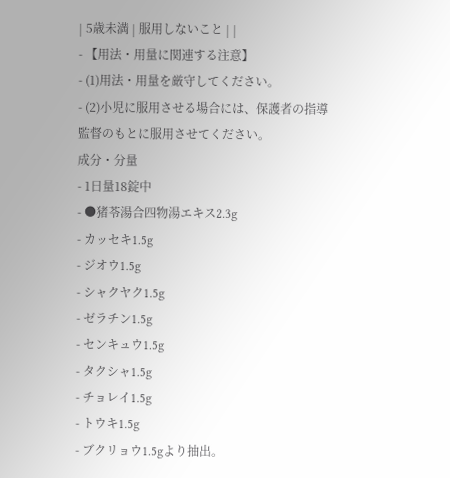| 5歳未満 | 服用しないこと | |
- 【用法・用量に関連する注意】
- (1)用法・用量を厳守してください。
- (2)小児に服用させる場合には、保護者の指導監督のもとに服用させてください。
成分・分量
- 1日量18錠中
- ●猪苓湯合四物湯エキス2.3g
- カッセキ1.5g
- ジオウ1.5g
- シャクヤク1.5g
- ゼラチン1.5g
- センキュウ1.5g
- タクシャ1.5g
- チョレイ1.5g
- トウキ1.5g
- ブクリョウ1.5gより抽出。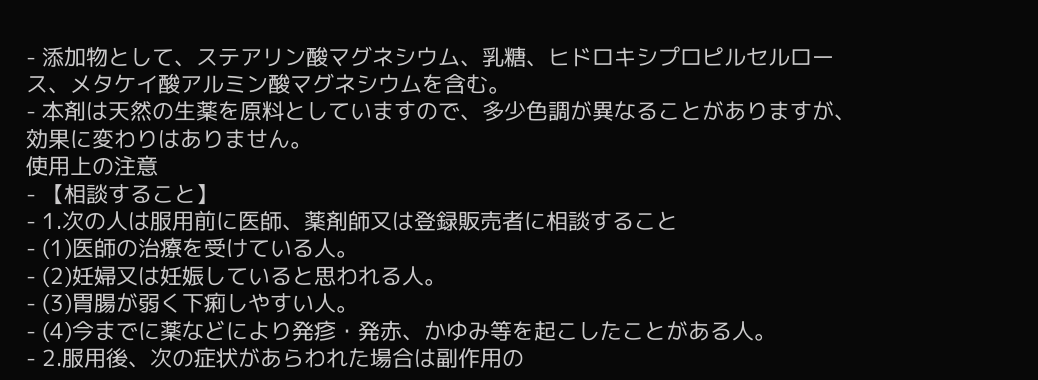- 添加物として、ステアリン酸マグネシウム、乳糖、ヒドロキシプロピルセルロース、メタケイ酸アルミン酸マグネシウムを含む。
- 本剤は天然の生薬を原料としていますので、多少色調が異なることがありますが、効果に変わりはありません。
使用上の注意
- 【相談すること】
- 1.次の人は服用前に医師、薬剤師又は登録販売者に相談すること
- (1)医師の治療を受けている人。
- (2)妊婦又は妊娠していると思われる人。
- (3)胃腸が弱く下痢しやすい人。
- (4)今までに薬などにより発疹・発赤、かゆみ等を起こしたことがある人。
- 2.服用後、次の症状があらわれた場合は副作用の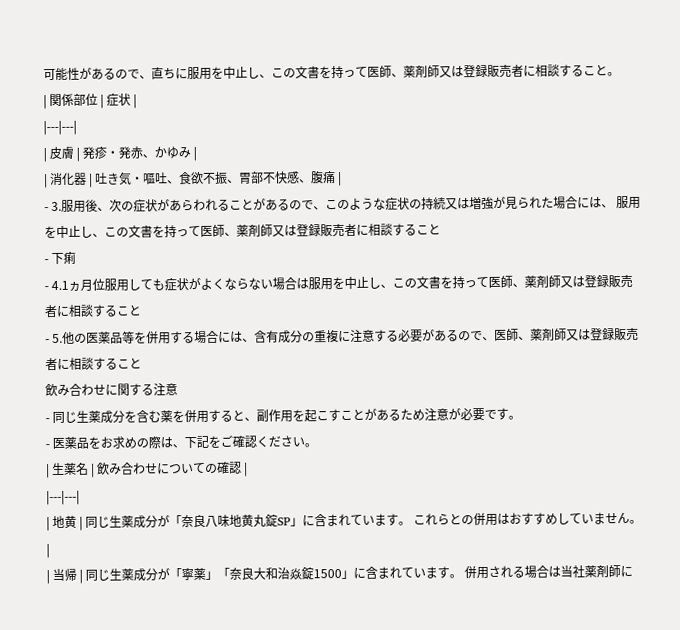可能性があるので、直ちに服用を中止し、この文書を持って医師、薬剤師又は登録販売者に相談すること。
| 関係部位 | 症状 |
|---|---|
| 皮膚 | 発疹・発赤、かゆみ |
| 消化器 | 吐き気・嘔吐、食欲不振、胃部不快感、腹痛 |
- 3.服用後、次の症状があらわれることがあるので、このような症状の持続又は増強が見られた場合には、 服用を中止し、この文書を持って医師、薬剤師又は登録販売者に相談すること
- 下痢
- 4.1ヵ月位服用しても症状がよくならない場合は服用を中止し、この文書を持って医師、薬剤師又は登録販売者に相談すること
- 5.他の医薬品等を併用する場合には、含有成分の重複に注意する必要があるので、医師、薬剤師又は登録販売者に相談すること
飲み合わせに関する注意
- 同じ生薬成分を含む薬を併用すると、副作用を起こすことがあるため注意が必要です。
- 医薬品をお求めの際は、下記をご確認ください。
| 生薬名 | 飲み合わせについての確認 |
|---|---|
| 地黄 | 同じ生薬成分が「奈良八味地黄丸錠SP」に含まれています。 これらとの併用はおすすめしていません。 |
| 当帰 | 同じ生薬成分が「寧薬」「奈良大和治焱錠1500」に含まれています。 併用される場合は当社薬剤師に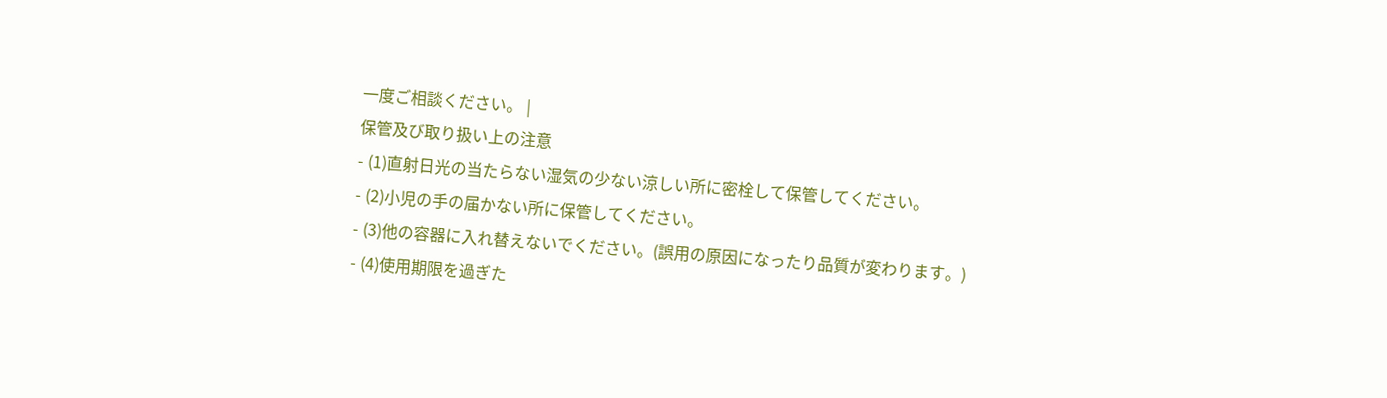一度ご相談ください。 |
保管及び取り扱い上の注意
- (1)直射日光の当たらない湿気の少ない涼しい所に密栓して保管してください。
- (2)小児の手の届かない所に保管してください。
- (3)他の容器に入れ替えないでください。(誤用の原因になったり品質が変わります。)
- (4)使用期限を過ぎた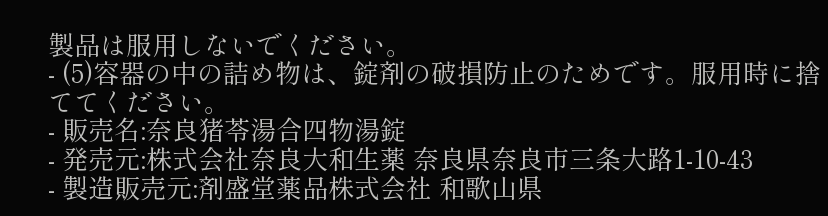製品は服用しないでください。
- (5)容器の中の詰め物は、錠剤の破損防止のためです。服用時に捨ててください。
- 販売名:奈良猪苓湯合四物湯錠
- 発売元:株式会社奈良大和生薬 奈良県奈良市三条大路1-10-43
- 製造販売元:剤盛堂薬品株式会社 和歌山県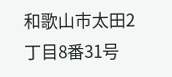和歌山市太田2丁目8番31号